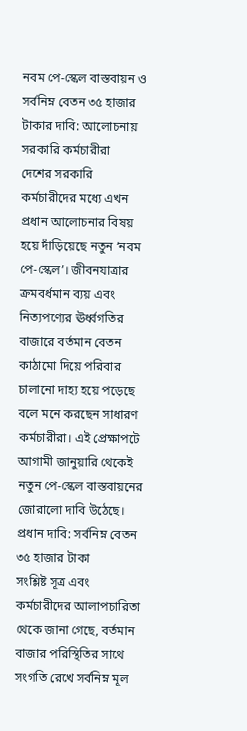নবম পে-স্কেল বাস্তবায়ন ও সর্বনিম্ন বেতন ৩৫ হাজার টাকার দাবি: আলোচনায় সরকারি কর্মচারীরা
দেশের সরকারি কর্মচারীদের মধ্যে এখন প্রধান আলোচনার বিষয় হয়ে দাঁড়িয়েছে নতুন ‘নবম পে-স্কেল’। জীবনযাত্রার ক্রমবর্ধমান ব্যয় এবং নিত্যপণ্যের ঊর্ধ্বগতির বাজারে বর্তমান বেতন কাঠামো দিয়ে পরিবার চালানো দাহ্য হয়ে পড়েছে বলে মনে করছেন সাধারণ কর্মচারীরা। এই প্রেক্ষাপটে আগামী জানুয়ারি থেকেই নতুন পে-স্কেল বাস্তবায়নের জোরালো দাবি উঠেছে।
প্রধান দাবি: সর্বনিম্ন বেতন ৩৫ হাজার টাকা
সংশ্লিষ্ট সূত্র এবং কর্মচারীদের আলাপচারিতা থেকে জানা গেছে, বর্তমান বাজার পরিস্থিতির সাথে সংগতি রেখে সর্বনিম্ন মূল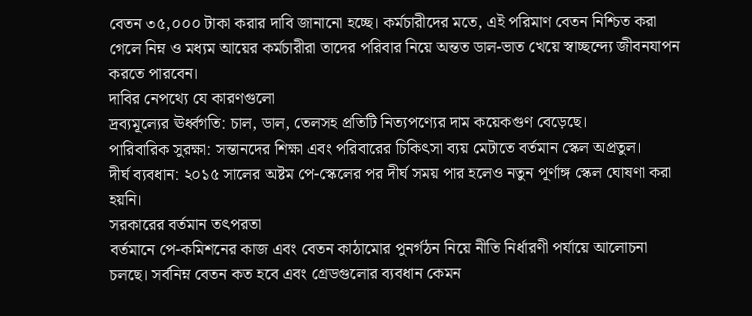বেতন ৩৫,০০০ টাকা করার দাবি জানানো হচ্ছে। কর্মচারীদের মতে, এই পরিমাণ বেতন নিশ্চিত করা গেলে নিম্ন ও মধ্যম আয়ের কর্মচারীরা তাদের পরিবার নিয়ে অন্তত ডাল-ভাত খেয়ে স্বাচ্ছন্দ্যে জীবনযাপন করতে পারবেন।
দাবির নেপথ্যে যে কারণগুলো
দ্রব্যমূল্যের ঊর্ধ্বগতি: চাল, ডাল, তেলসহ প্রতিটি নিত্যপণ্যের দাম কয়েকগুণ বেড়েছে।
পারিবারিক সুরক্ষা: সন্তানদের শিক্ষা এবং পরিবারের চিকিৎসা ব্যয় মেটাতে বর্তমান স্কেল অপ্রতুল।
দীর্ঘ ব্যবধান: ২০১৫ সালের অষ্টম পে-স্কেলের পর দীর্ঘ সময় পার হলেও নতুন পূর্ণাঙ্গ স্কেল ঘোষণা করা হয়নি।
সরকারের বর্তমান তৎপরতা
বর্তমানে পে-কমিশনের কাজ এবং বেতন কাঠামোর পুনর্গঠন নিয়ে নীতি নির্ধারণী পর্যায়ে আলোচনা চলছে। সর্বনিম্ন বেতন কত হবে এবং গ্রেডগুলোর ব্যবধান কেমন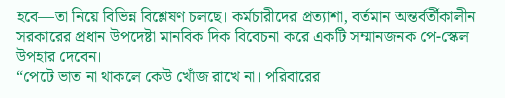হবে—তা নিয়ে বিভিন্ন বিশ্লেষণ চলছে। কর্মচারীদের প্রত্যাশা, বর্তমান অন্তর্বর্তীকালীন সরকারের প্রধান উপদেষ্টা মানবিক দিক বিবেচনা করে একটি সম্মানজনক পে-স্কেল উপহার দেবেন।
“পেটে ভাত না থাকলে কেউ খোঁজ রাখে না। পরিবারের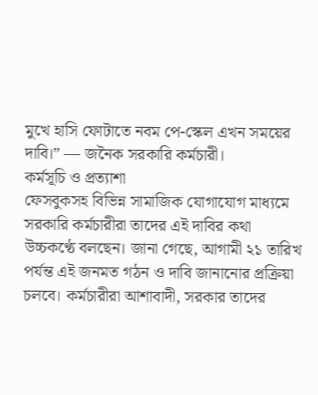মুখে হাসি ফোটাতে নবম পে-স্কেল এখন সময়ের দাবি।” — জনৈক সরকারি কর্মচারী।
কর্মসূচি ও প্রত্যাশা
ফেসবুকসহ বিভিন্ন সামাজিক যোগাযোগ মাধ্যমে সরকারি কর্মচারীরা তাদের এই দাবির কথা উচ্চকণ্ঠে বলছেন। জানা গেছে, আগামী ২১ তারিখ পর্যন্ত এই জনমত গঠন ও দাবি জানানোর প্রক্রিয়া চলবে। কর্মচারীরা আশাবাদী, সরকার তাদের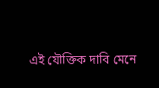এই যৌক্তিক দাবি মেনে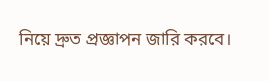নিয়ে দ্রুত প্রজ্ঞাপন জারি করবে।